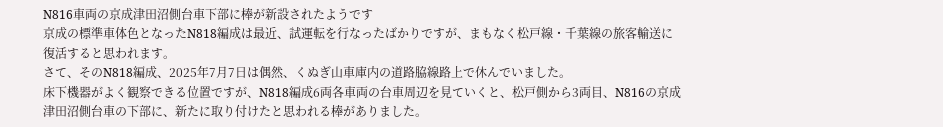N816車両の京成津田沼側台車下部に棒が新設されたようです
京成の標準車体色となったN818編成は最近、試運転を行なったばかりですが、まもなく松戸線・千葉線の旅客輸送に復活すると思われます。
さて、そのN818編成、2025年7月7日は偶然、くぬぎ山車庫内の道路脇線路上で休んでいました。
床下機器がよく観察できる位置ですが、N818編成6両各車両の台車周辺を見ていくと、松戸側から3両目、N816の京成津田沼側台車の下部に、新たに取り付けたと思われる棒がありました。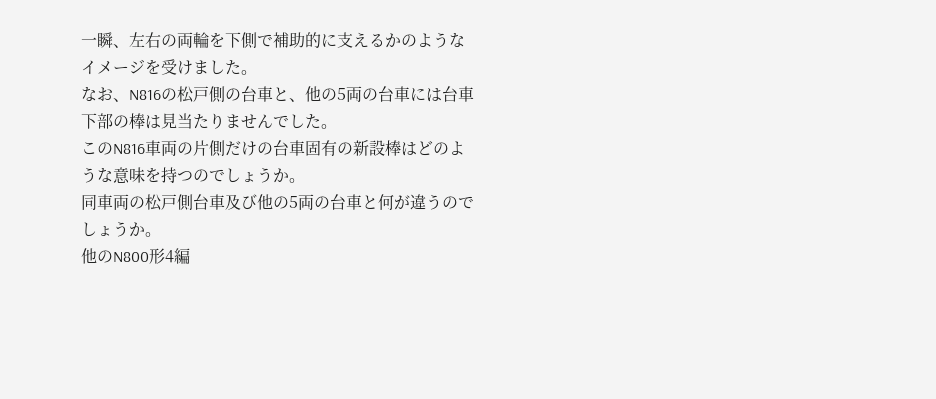一瞬、左右の両輪を下側で補助的に支えるかのようなイメージを受けました。
なお、N816の松戸側の台車と、他の5両の台車には台車下部の棒は見当たりませんでした。
このN816車両の片側だけの台車固有の新設棒はどのような意味を持つのでしょうか。
同車両の松戸側台車及び他の5両の台車と何が違うのでしょうか。
他のN800形4編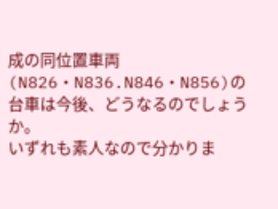成の同位置車両(N826・N836.N846・N856)の台車は今後、どうなるのでしょうか。
いずれも素人なので分かりま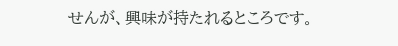せんが、興味が持たれるところです。